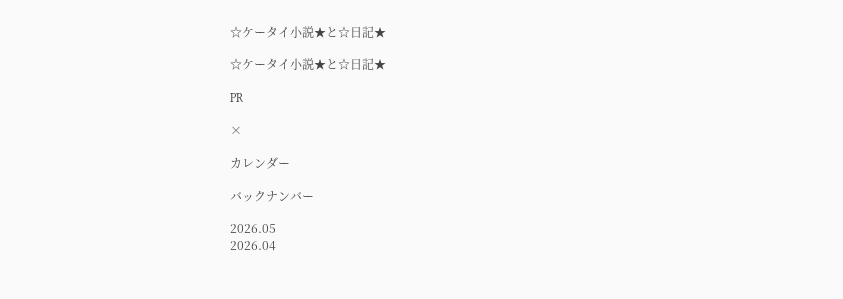☆ケータイ小説★と☆日記★

☆ケータイ小説★と☆日記★

PR

×

カレンダー

バックナンバー

2026.05
2026.04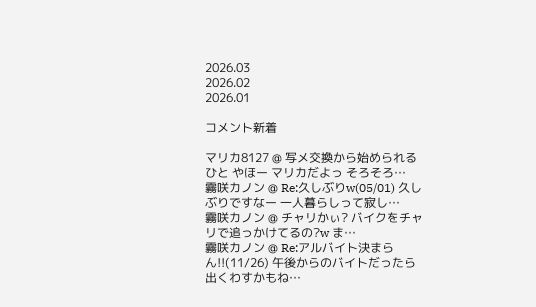2026.03
2026.02
2026.01

コメント新着

マリカ8127 @ 写メ交換から始められるひと やほー マリカだよっ そろそろ…
霧咲カノン @ Re:久しぶりw(05/01) 久しぶりですなー 一人暮らしって寂し…
霧咲カノン @ チャリかぃ? バイクをチャリで追っかけてるの?w ま…
霧咲カノン @ Re:アルバイト決まらん!!(11/26) 午後からのバイトだったら出くわすかもね…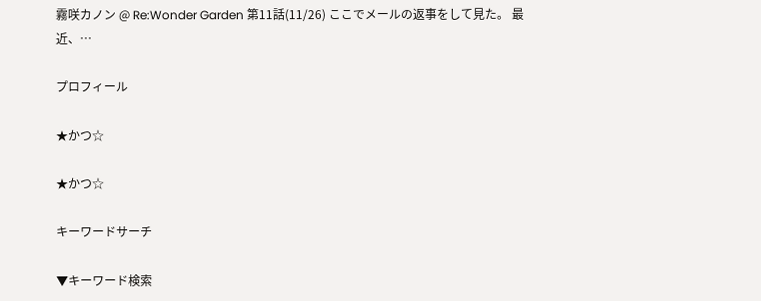霧咲カノン @ Re:Wonder Garden 第11話(11/26) ここでメールの返事をして見た。 最近、…

プロフィール

★かつ☆

★かつ☆

キーワードサーチ

▼キーワード検索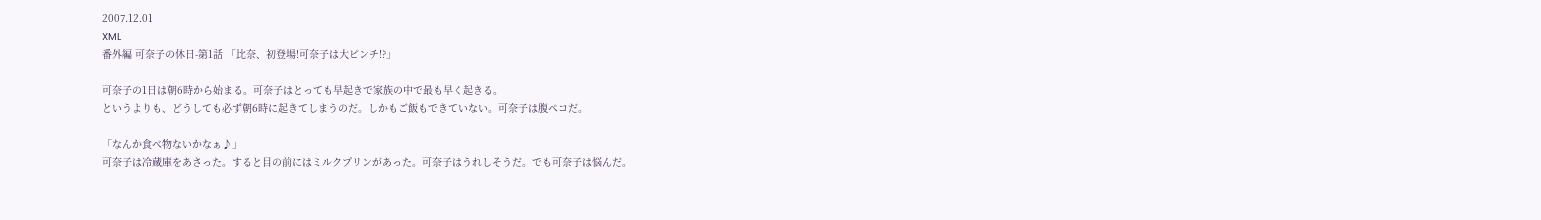2007.12.01
XML
番外編 可奈子の休日-第1話 「比奈、初登場!可奈子は大ピンチ!?」

可奈子の1日は朝6時から始まる。可奈子はとっても早起きで家族の中で最も早く起きる。
というよりも、どうしても必ず朝6時に起きてしまうのだ。しかもご飯もできていない。可奈子は腹ペコだ。

「なんか食べ物ないかなぁ♪」
可奈子は冷蔵庫をあさった。すると目の前にはミルクプリンがあった。可奈子はうれしそうだ。でも可奈子は悩んだ。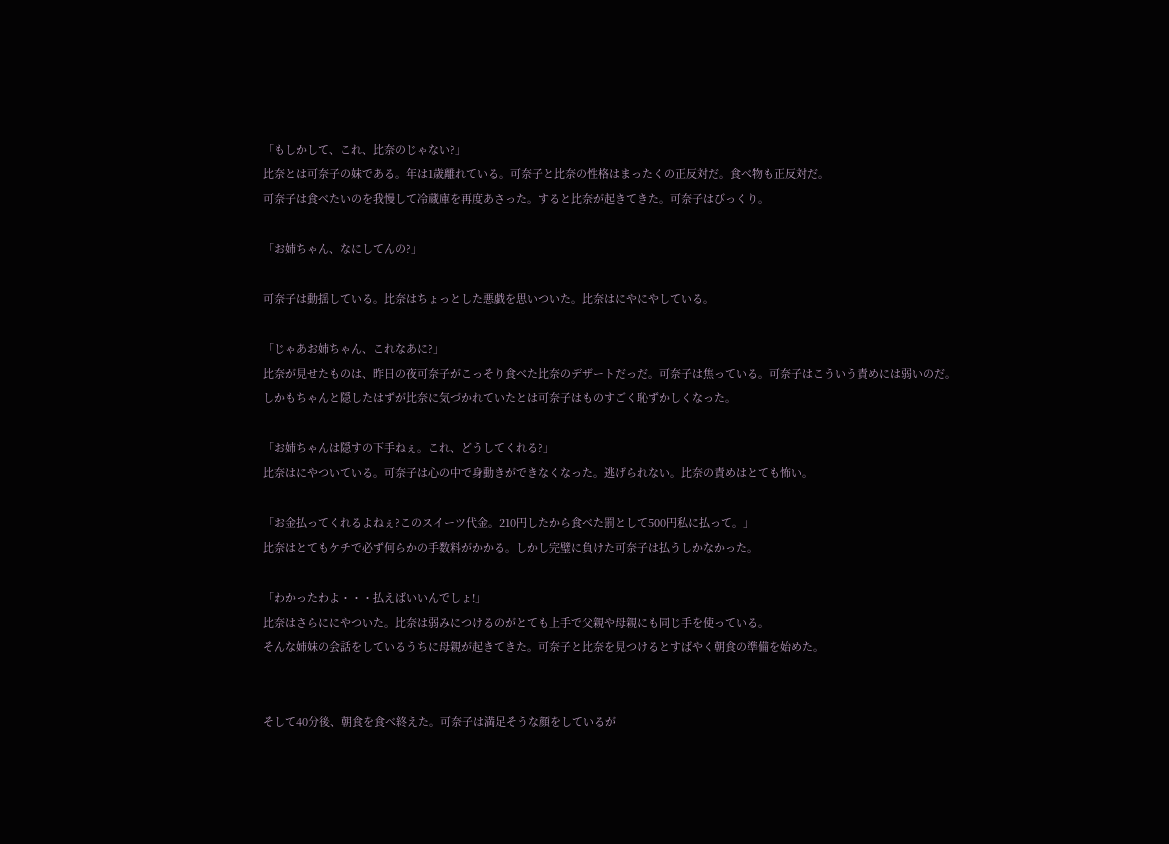「もしかして、これ、比奈のじゃない?」
比奈とは可奈子の妹である。年は1歳離れている。可奈子と比奈の性格はまったくの正反対だ。食べ物も正反対だ。
可奈子は食べたいのを我慢して冷蔵庫を再度あさった。すると比奈が起きてきた。可奈子はびっくり。

「お姉ちゃん、なにしてんの?」

可奈子は動揺している。比奈はちょっとした悪戯を思いついた。比奈はにやにやしている。

「じゃあお姉ちゃん、これなあに?」
比奈が見せたものは、昨日の夜可奈子がこっそり食べた比奈のデザートだっだ。可奈子は焦っている。可奈子はこういう責めには弱いのだ。
しかもちゃんと隠したはずが比奈に気づかれていたとは可奈子はものすごく恥ずかしくなった。

「お姉ちゃんは隠すの下手ねぇ。これ、どうしてくれる?」
比奈はにやついている。可奈子は心の中で身動きができなくなった。逃げられない。比奈の責めはとても怖い。

「お金払ってくれるよねぇ?このスイーツ代金。210円したから食べた罰として500円私に払って。」
比奈はとてもケチで必ず何らかの手数料がかかる。しかし完璧に負けた可奈子は払うしかなかった。

「わかったわよ・・・払えばいいんでしょ!」
比奈はさらににやついた。比奈は弱みにつけるのがとても上手で父親や母親にも同じ手を使っている。
そんな姉妹の会話をしているうちに母親が起きてきた。可奈子と比奈を見つけるとすばやく朝食の準備を始めた。


そして40分後、朝食を食べ終えた。可奈子は満足そうな顔をしているが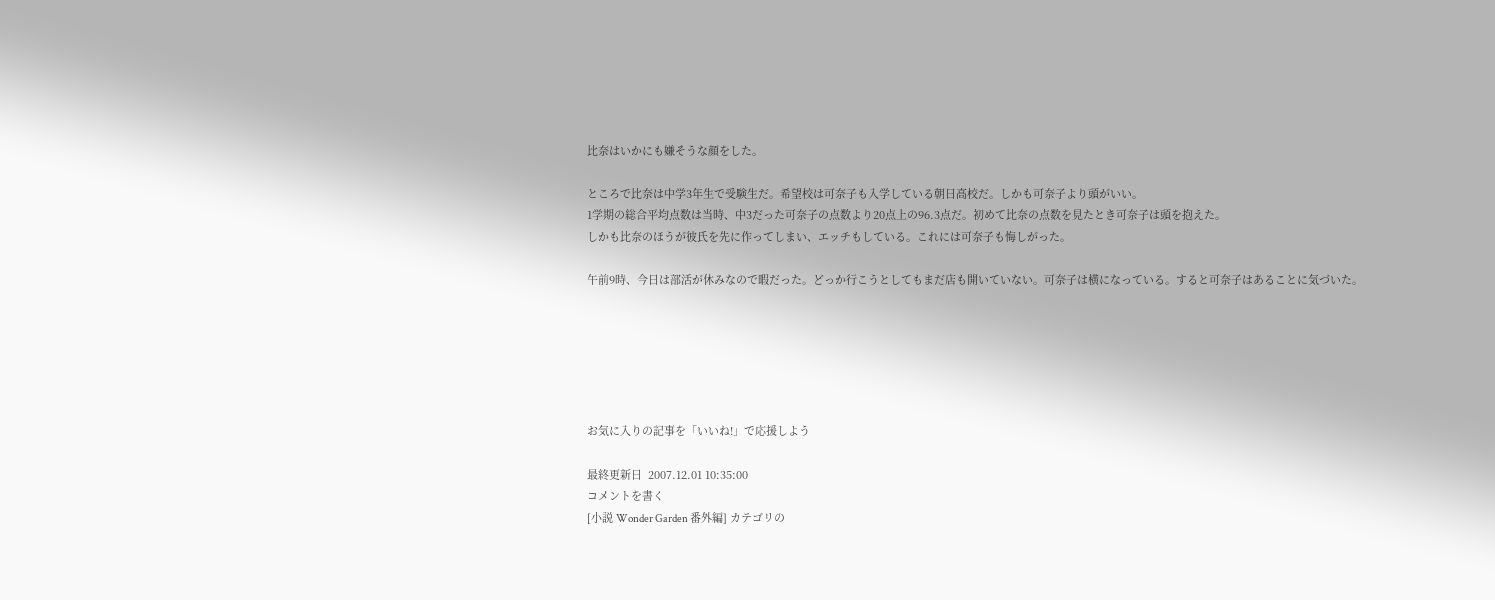比奈はいかにも嫌そうな顔をした。

ところで比奈は中学3年生で受験生だ。希望校は可奈子も入学している朝日高校だ。しかも可奈子より頭がいい。
1学期の総合平均点数は当時、中3だった可奈子の点数より20点上の96.3点だ。初めて比奈の点数を見たとき可奈子は頭を抱えた。
しかも比奈のほうが彼氏を先に作ってしまい、エッチもしている。これには可奈子も悔しがった。

午前9時、今日は部活が休みなので暇だった。どっか行こうとしてもまだ店も開いていない。可奈子は横になっている。すると可奈子はあることに気づいた。






お気に入りの記事を「いいね!」で応援しよう

最終更新日  2007.12.01 10:35:00
コメントを書く
[小説 Wonder Garden 番外編] カテゴリの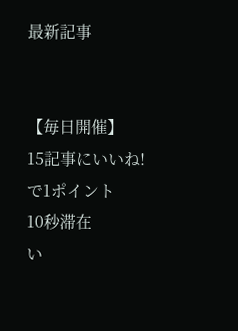最新記事


【毎日開催】
15記事にいいね!で1ポイント
10秒滞在
い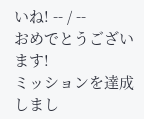いね! -- / --
おめでとうございます!
ミッションを達成しまし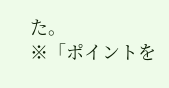た。
※「ポイントを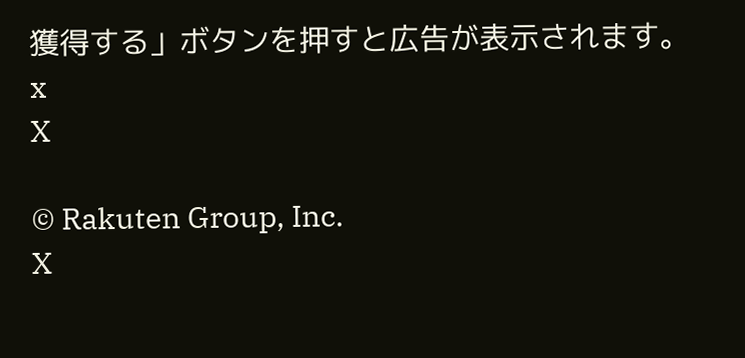獲得する」ボタンを押すと広告が表示されます。
x
X

© Rakuten Group, Inc.
X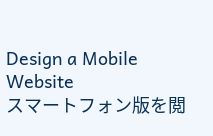Design a Mobile Website
スマートフォン版を閲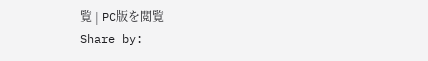覧 | PC版を閲覧
Share by: